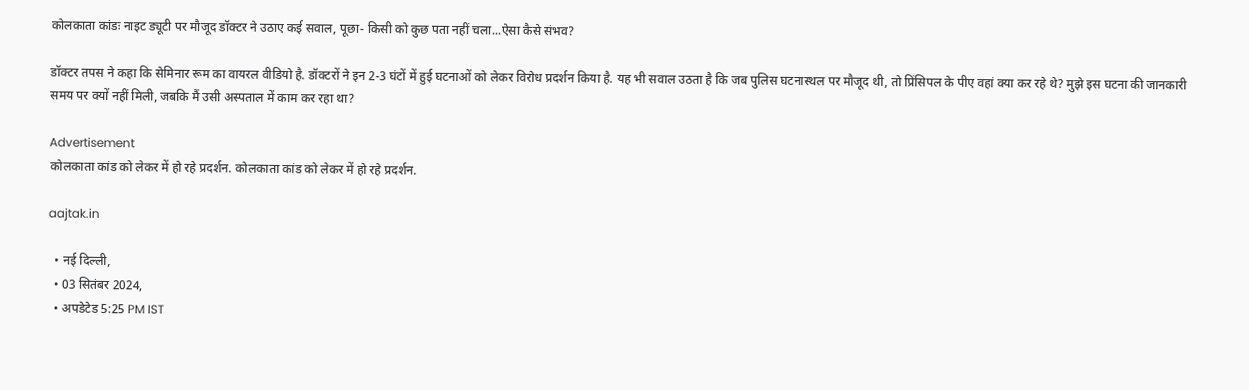कोलकाता कांडः नाइट ड्यूटी पर मौजूद डॉक्टर ने उठाए कई सवाल, पूछा- किसी को कुछ पता नहीं चला...ऐसा कैसे संभव?

डॉक्टर तपस ने कहा कि सेमिनार रूम का वायरल वीडियो है. डॉक्टरों ने इन 2-3 घंटों में हुई घटनाओं को लेकर विरोध प्रदर्शन किया है. यह भी सवाल उठता है कि जब पुलिस घटनास्थल पर मौजूद थी, तो प्रिंसिपल के पीए वहां क्या कर रहे थे? मुझे इस घटना की जानकारी समय पर क्यों नहीं मिली, जबकि मैं उसी अस्पताल में काम कर रहा था?

Advertisement
कोलकाता कांड को लेकर में हो रहे प्रदर्शन. कोलकाता कांड को लेकर में हो रहे प्रदर्शन.

aajtak.in

  • नई दिल्ली,
  • 03 सितंबर 2024,
  • अपडेटेड 5:25 PM IST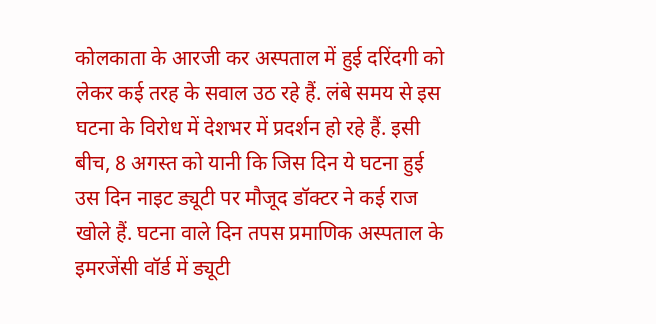कोलकाता के आरजी कर अस्पताल में हुई दरिंदगी को लेकर कई तरह के सवाल उठ रहे हैं. लंबे समय से इस घटना के विरोध में देशभर में प्रदर्शन हो रहे हैं. इसी बीच, 8 अगस्त को यानी कि जिस दिन ये घटना हुई उस दिन नाइट ड्यूटी पर मौजूद डॉक्टर ने कई राज खोले हैं. घटना वाले दिन तपस प्रमाणिक अस्पताल के इमरजेंसी वॉर्ड में ड्यूटी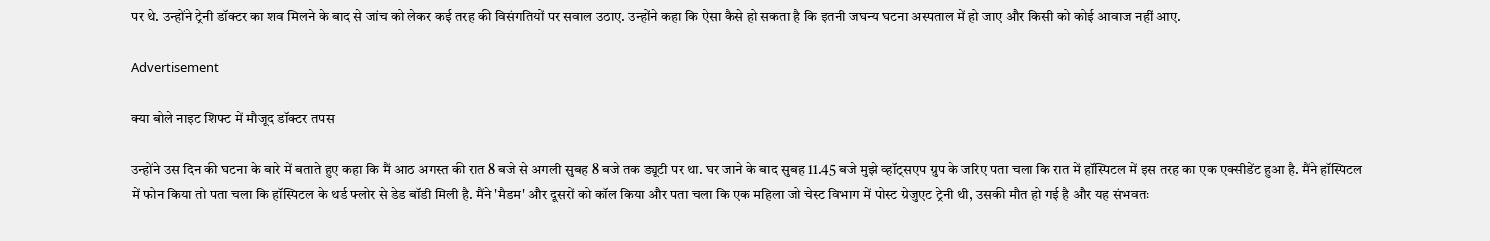पर थे. उन्होंने ट्रेनी डॉक्टर का शव मिलने के बाद से जांच को लेकर कई तरह की विसंगतियों पर सवाल उठाए. उन्होंने कहा कि ऐसा कैसे हो सकता है कि इतनी जघन्य घटना अस्पताल में हो जाए और किसी को कोई आवाज नहीं आए.

Advertisement

क्या बोले नाइट शिफ्ट में मौजूद डॉक्टर तपस

उन्होंने उस दिन की घटना के बारे में बताते हुए कहा कि मैं आठ अगस्त की रात 8 बजे से अगली सुबह 8 बजे तक ड्यूटी पर था. घर जाने के बाद सुबह 11.45 बजे मुझे व्हॉट्सएप ग्रुप के जरिए पता चला कि रात में हॉस्पिटल में इस तरह का एक एक्सीडेंट हुआ है. मैंने हॉस्पिटल में फोन किया तो पता चला कि हॉस्पिटल के थर्ड फ्लोर से डेड बॉडी मिली है. मैंने 'मैडम' और दूसरों को कॉल किया और पता चला कि एक महिला जो चेस्ट विभाग में पोस्ट ग्रेजुएट ट्रेनी थी, उसकी मौत हो गई है और यह संभवतः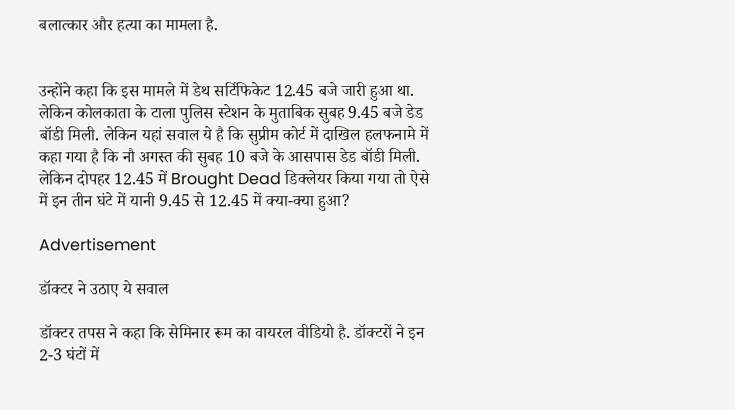बलात्कार और हत्या का मामला है.


उन्होंने कहा कि इस मामले में डेथ सर्टिफिकेट 12.45 बजे जारी हुआ था. लेकिन कोलकाता के टाला पुलिस स्टेशन के मुताबिक सुबह 9.45 बजे डेड बॉडी मिली. लेकिन यहां सवाल ये है कि सुप्रीम कोर्ट में दाखिल हलफनामे में कहा गया है कि नौ अगस्त की सुबह 10 बजे के आसपास डेड बॉडी मिली. लेकिन दोपहर 12.45 में Brought Dead डिक्लेयर किया गया तो ऐसे में इन तीन घंटे में यानी 9.45 से 12.45 में क्या-क्या हुआ?

Advertisement

डॉक्टर ने उठाए ये सवाल

डॉक्टर तपस ने कहा कि सेमिनार रूम का वायरल वीडियो है. डॉक्टरों ने इन 2-3 घंटों में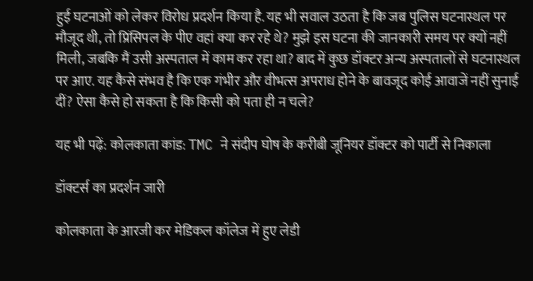हुई घटनाओं को लेकर विरोध प्रदर्शन किया है. यह भी सवाल उठता है कि जब पुलिस घटनास्थल पर मौजूद थी, तो प्रिंसिपल के पीए वहां क्या कर रहे थे? मुझे इस घटना की जानकारी समय पर क्यों नहीं मिली, जबकि मैं उसी अस्पताल में काम कर रहा था? बाद में कुछ डॉक्टर अन्य अस्पतालों से घटनास्थल पर आए. यह कैसे संभव है कि एक गंभीर और वीभत्स अपराध होने के बावजूद कोई आवाजें नहीं सुनाई दीं? ऐसा कैसे हो सकता है कि किसी को पता ही न चले?

यह भी पढ़ें: कोलकाता कांड: TMC ने संदीप घोष के करीबी जूनियर डॉक्टर को पार्टी से निकाला

डॉक्टर्स का प्रदर्शन जारी

कोलकाता के आरजी कर मेडिकल कॉलेज में हुए लेडी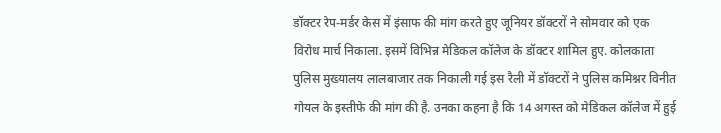डॉक्टर रेप-मर्डर केस में इंसाफ की मांग करते हुए जूनियर डॉक्टरों ने सोमवार को एक विरोध मार्च निकाला. इसमें विभिन्न मेडिकल कॉलेज के डॉक्टर शामिल हुए. कोलकाता पुलिस मुख्यालय लालबाजार तक निकाली गई इस रैली में डॉक्टरों ने पुलिस कमिश्नर विनीत गोयल के इस्तीफे की मांग की है. उनका कहना है कि 14 अगस्त को मेडिकल कॉलेज में हुई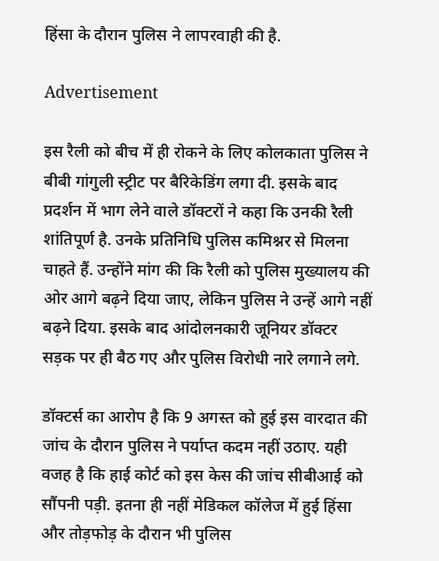हिंसा के दौरान पुलिस ने लापरवाही की है.

Advertisement

इस रैली को बीच में ही रोकने के लिए कोलकाता पुलिस ने बीबी गांगुली स्ट्रीट पर बैरिकेडिंग लगा दी. इसके बाद प्रदर्शन में भाग लेने वाले डॉक्टरों ने कहा कि उनकी रैली शांतिपूर्ण है. उनके प्रतिनिधि पुलिस कमिश्नर से मिलना चाहते हैं. उन्होंने मांग की कि रैली को पुलिस मुख्यालय की ओर आगे बढ़ने दिया जाए, लेकिन पुलिस ने उन्हें आगे नहीं बढ़ने दिया. इसके बाद आंदोलनकारी जूनियर डॉक्टर सड़क पर ही बैठ गए और पुलिस विरोधी नारे लगाने लगे.

डॉक्टर्स का आरोप है कि 9 अगस्त को हुई इस वारदात की जांच के दौरान पुलिस ने पर्याप्त कदम नहीं उठाए. यही वजह है कि हाई कोर्ट को इस केस की जांच सीबीआई को सौंपनी पड़ी. इतना ही नहीं मेडिकल कॉलेज में हुई हिंसा और तोड़फोड़ के दौरान भी पुलिस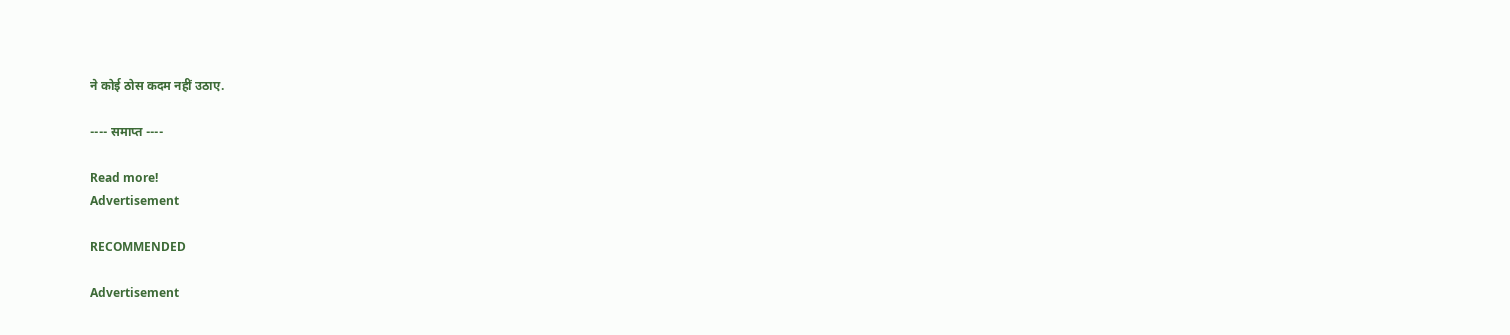ने कोई ठोस कदम नहीं उठाए.

---- समाप्त ----

Read more!
Advertisement

RECOMMENDED

Advertisement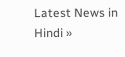Latest News in Hindi »